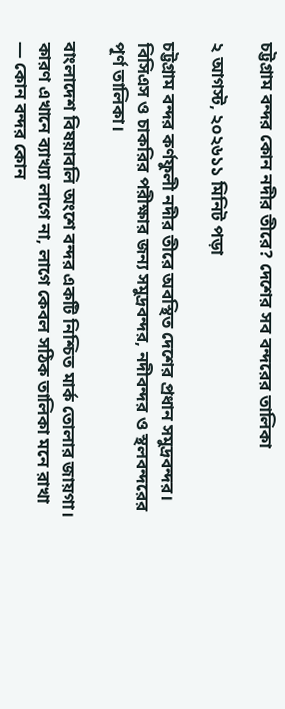চট্টগ্রাম বন্দর কোন নদীর তীরে? দেশের সব বন্দরের তালিকা

২ আগস্ট, ২০২৬১১ মিনিট পড়া

চট্টগ্রাম বন্দর কর্ণফুলী নদীর তীরে অবস্থিত দেশের প্রধান সমুদ্রবন্দর। বিসিএস ও চাকরির পরীক্ষার জন্য সমুদ্রবন্দর, নদীবন্দর ও স্থলবন্দরের পূর্ণ তালিকা।

বাংলাদেশ বিষয়াবলি অংশে বন্দর একটি নিশ্চিত মার্ক তোলার জায়গা। কারণ এখানে ব্যাখ্যা লাগে না, লাগে কেবল সঠিক তালিকা মনে রাখা — কোন বন্দর কোন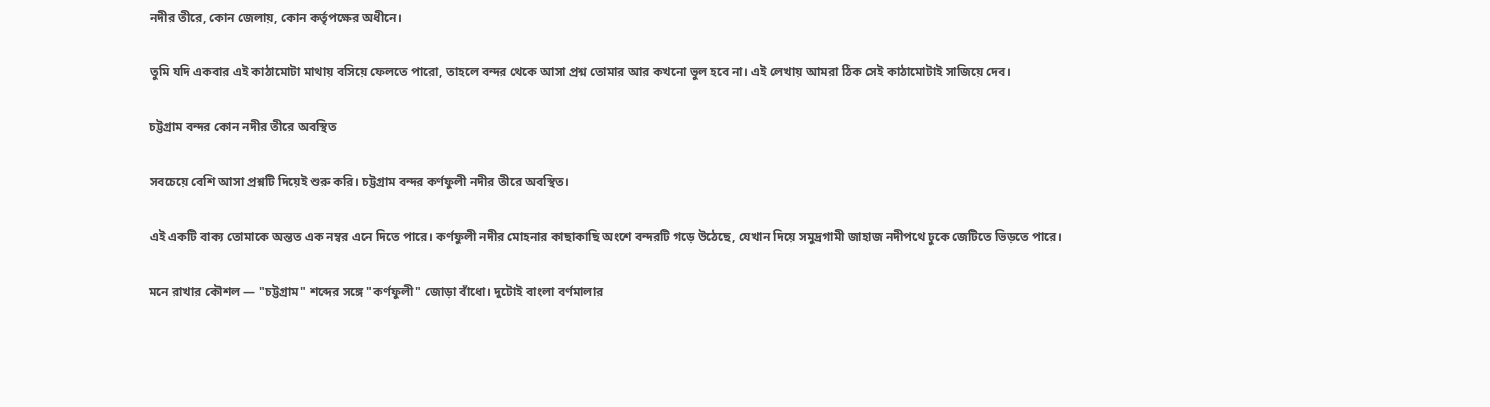নদীর তীরে, কোন জেলায়, কোন কর্তৃপক্ষের অধীনে।

তুমি যদি একবার এই কাঠামোটা মাথায় বসিয়ে ফেলতে পারো, তাহলে বন্দর থেকে আসা প্রশ্ন তোমার আর কখনো ভুল হবে না। এই লেখায় আমরা ঠিক সেই কাঠামোটাই সাজিয়ে দেব।

চট্টগ্রাম বন্দর কোন নদীর তীরে অবস্থিত

সবচেয়ে বেশি আসা প্রশ্নটি দিয়েই শুরু করি। চট্টগ্রাম বন্দর কর্ণফুলী নদীর তীরে অবস্থিত।

এই একটি বাক্য তোমাকে অন্তত এক নম্বর এনে দিতে পারে। কর্ণফুলী নদীর মোহনার কাছাকাছি অংশে বন্দরটি গড়ে উঠেছে, যেখান দিয়ে সমুদ্রগামী জাহাজ নদীপথে ঢুকে জেটিতে ভিড়তে পারে।

মনে রাখার কৌশল — "চট্টগ্রাম" শব্দের সঙ্গে "কর্ণফুলী" জোড়া বাঁধো। দুটোই বাংলা বর্ণমালার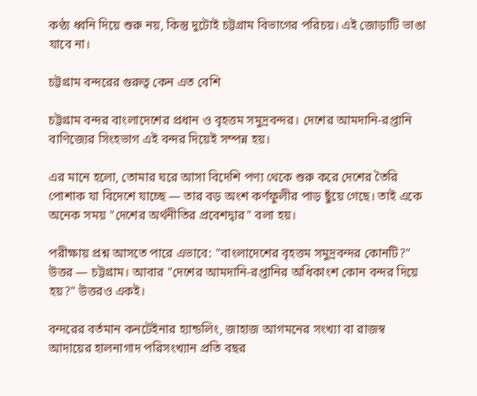কণ্ঠ্য ধ্বনি দিয়ে শুরু নয়, কিন্তু দুটোই চট্টগ্রাম বিভাগের পরিচয়। এই জোড়াটি ভাঙা যাবে না।

চট্টগ্রাম বন্দরের গুরুত্ব কেন এত বেশি

চট্টগ্রাম বন্দর বাংলাদেশের প্রধান ও বৃহত্তম সমুদ্রবন্দর। দেশের আমদানি-রপ্তানি বাণিজ্যের সিংহভাগ এই বন্দর দিয়েই সম্পন্ন হয়।

এর মানে হলো, তোমার ঘরে আসা বিদেশি পণ্য থেকে শুরু করে দেশের তৈরি পোশাক যা বিদেশে যাচ্ছে — তার বড় অংশ কর্ণফুলীর পাড় ছুঁয়ে গেছে। তাই একে অনেক সময় "দেশের অর্থনীতির প্রবেশদ্বার" বলা হয়।

পরীক্ষায় প্রশ্ন আসতে পারে এভাবে: "বাংলাদেশের বৃহত্তম সমুদ্রবন্দর কোনটি?" উত্তর — চট্টগ্রাম। আবার "দেশের আমদানি-রপ্তানির অধিকাংশ কোন বন্দর দিয়ে হয়?" উত্তরও একই।

বন্দরের বর্তমান কনটেইনার হ্যান্ডলিং, জাহাজ আগমনের সংখ্যা বা রাজস্ব আদায়ের হালনাগাদ পরিসংখ্যান প্রতি বছর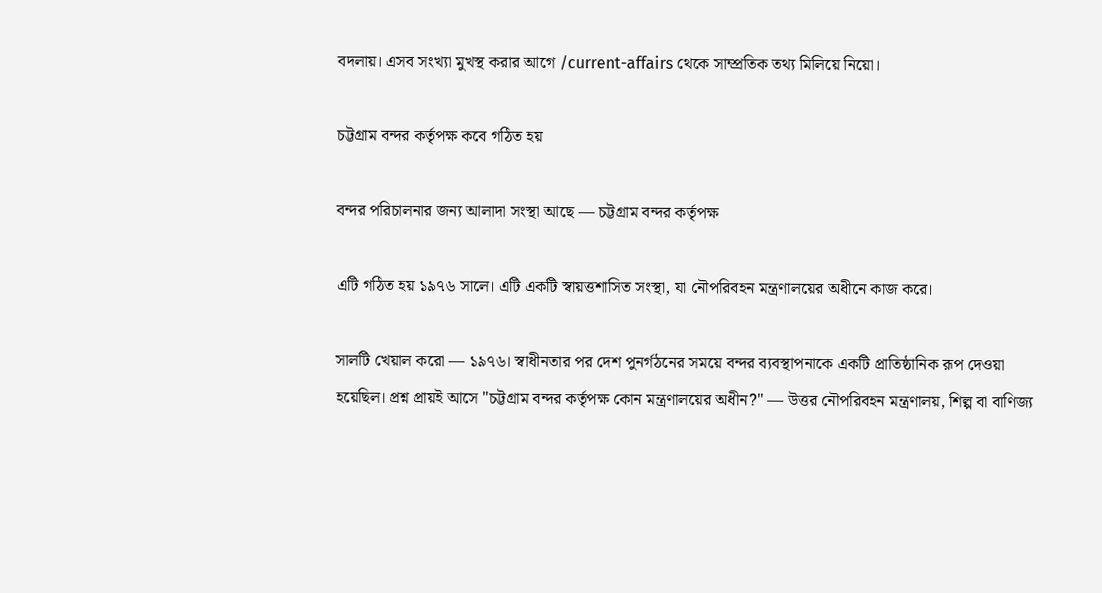বদলায়। এসব সংখ্যা মুখস্থ করার আগে /current-affairs থেকে সাম্প্রতিক তথ্য মিলিয়ে নিয়ো।

চট্টগ্রাম বন্দর কর্তৃপক্ষ কবে গঠিত হয়

বন্দর পরিচালনার জন্য আলাদা সংস্থা আছে — চট্টগ্রাম বন্দর কর্তৃপক্ষ

এটি গঠিত হয় ১৯৭৬ সালে। এটি একটি স্বায়ত্তশাসিত সংস্থা, যা নৌপরিবহন মন্ত্রণালয়ের অধীনে কাজ করে।

সালটি খেয়াল করো — ১৯৭৬। স্বাধীনতার পর দেশ পুনর্গঠনের সময়ে বন্দর ব্যবস্থাপনাকে একটি প্রাতিষ্ঠানিক রূপ দেওয়া হয়েছিল। প্রশ্ন প্রায়ই আসে "চট্টগ্রাম বন্দর কর্তৃপক্ষ কোন মন্ত্রণালয়ের অধীন?" — উত্তর নৌপরিবহন মন্ত্রণালয়, শিল্প বা বাণিজ্য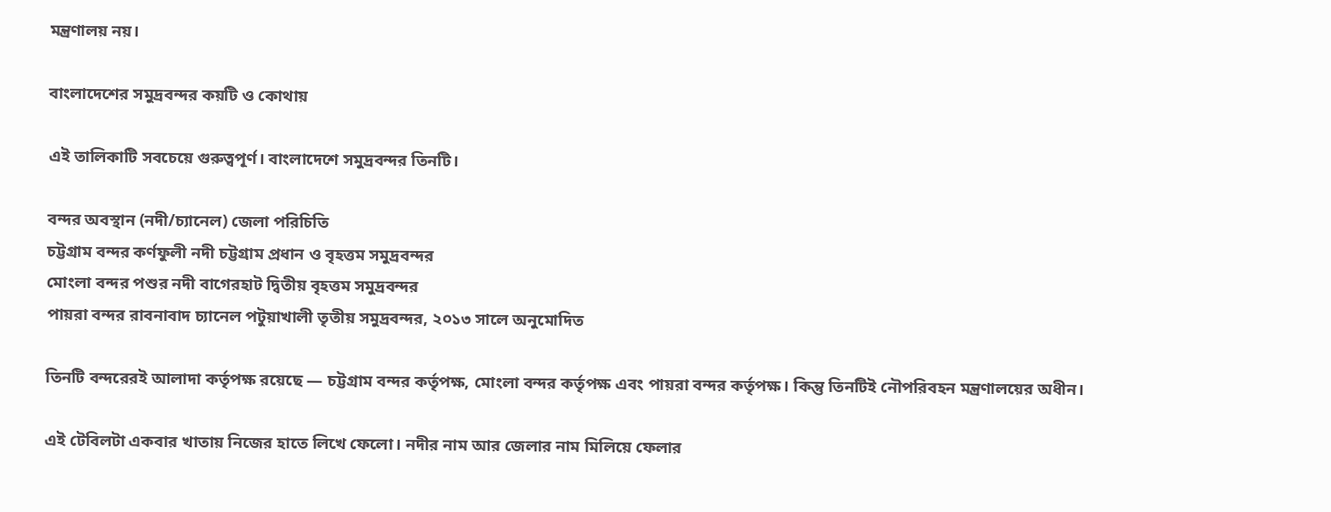মন্ত্রণালয় নয়।

বাংলাদেশের সমুদ্রবন্দর কয়টি ও কোথায়

এই তালিকাটি সবচেয়ে গুরুত্বপূর্ণ। বাংলাদেশে সমুদ্রবন্দর তিনটি।

বন্দর অবস্থান (নদী/চ্যানেল) জেলা পরিচিতি
চট্টগ্রাম বন্দর কর্ণফুলী নদী চট্টগ্রাম প্রধান ও বৃহত্তম সমুদ্রবন্দর
মোংলা বন্দর পশুর নদী বাগেরহাট দ্বিতীয় বৃহত্তম সমুদ্রবন্দর
পায়রা বন্দর রাবনাবাদ চ্যানেল পটুয়াখালী তৃতীয় সমুদ্রবন্দর, ২০১৩ সালে অনুমোদিত

তিনটি বন্দরেরই আলাদা কর্তৃপক্ষ রয়েছে — চট্টগ্রাম বন্দর কর্তৃপক্ষ, মোংলা বন্দর কর্তৃপক্ষ এবং পায়রা বন্দর কর্তৃপক্ষ। কিন্তু তিনটিই নৌপরিবহন মন্ত্রণালয়ের অধীন।

এই টেবিলটা একবার খাতায় নিজের হাতে লিখে ফেলো। নদীর নাম আর জেলার নাম মিলিয়ে ফেলার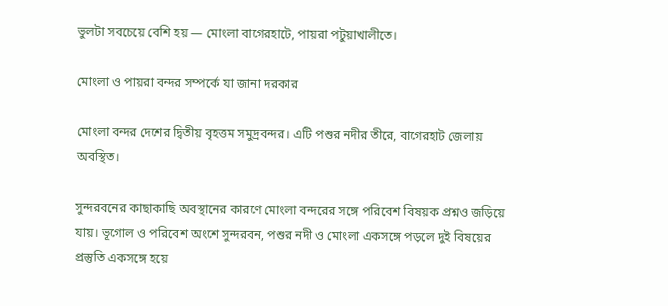ভুলটা সবচেয়ে বেশি হয় — মোংলা বাগেরহাটে, পায়রা পটুয়াখালীতে।

মোংলা ও পায়রা বন্দর সম্পর্কে যা জানা দরকার

মোংলা বন্দর দেশের দ্বিতীয় বৃহত্তম সমুদ্রবন্দর। এটি পশুর নদীর তীরে, বাগেরহাট জেলায় অবস্থিত।

সুন্দরবনের কাছাকাছি অবস্থানের কারণে মোংলা বন্দরের সঙ্গে পরিবেশ বিষয়ক প্রশ্নও জড়িয়ে যায়। ভূগোল ও পরিবেশ অংশে সুন্দরবন, পশুর নদী ও মোংলা একসঙ্গে পড়লে দুই বিষয়ের প্রস্তুতি একসঙ্গে হয়ে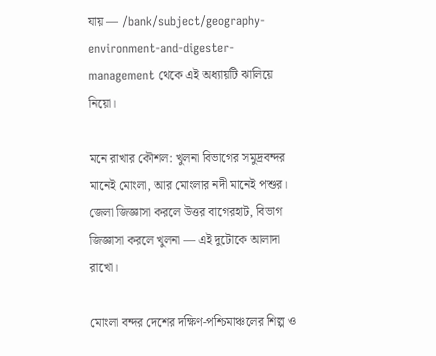যায় — /bank/subject/geography-environment-and-digester-management থেকে এই অধ্যায়টি ঝালিয়ে নিয়ো।

মনে রাখার কৌশল: খুলনা বিভাগের সমুদ্রবন্দর মানেই মোংলা, আর মোংলার নদী মানেই পশুর। জেলা জিজ্ঞাসা করলে উত্তর বাগেরহাট, বিভাগ জিজ্ঞাসা করলে খুলনা — এই দুটোকে আলাদা রাখো।

মোংলা বন্দর দেশের দক্ষিণ-পশ্চিমাঞ্চলের শিল্প ও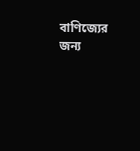বাণিজ্যের জন্য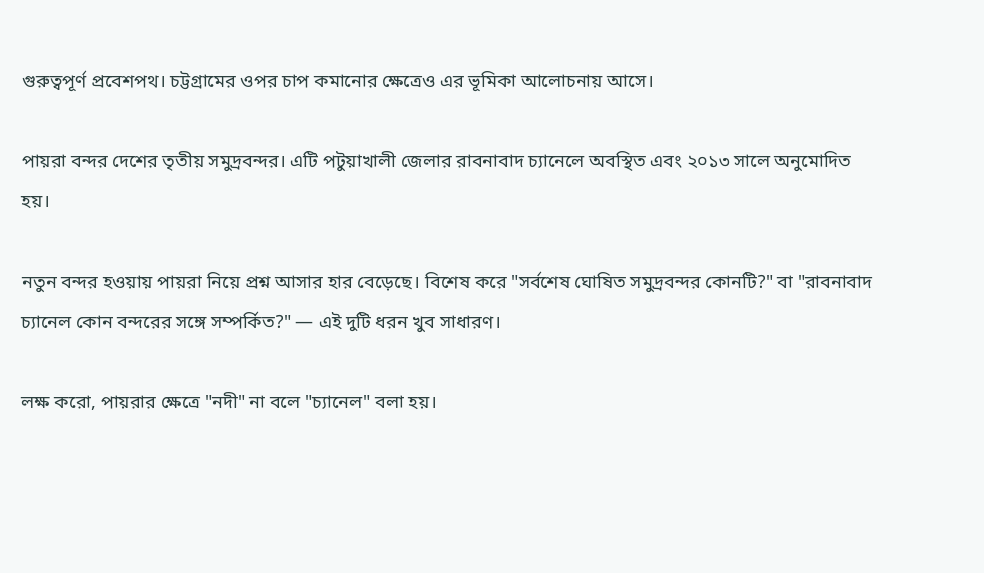গুরুত্বপূর্ণ প্রবেশপথ। চট্টগ্রামের ওপর চাপ কমানোর ক্ষেত্রেও এর ভূমিকা আলোচনায় আসে।

পায়রা বন্দর দেশের তৃতীয় সমুদ্রবন্দর। এটি পটুয়াখালী জেলার রাবনাবাদ চ্যানেলে অবস্থিত এবং ২০১৩ সালে অনুমোদিত হয়।

নতুন বন্দর হওয়ায় পায়রা নিয়ে প্রশ্ন আসার হার বেড়েছে। বিশেষ করে "সর্বশেষ ঘোষিত সমুদ্রবন্দর কোনটি?" বা "রাবনাবাদ চ্যানেল কোন বন্দরের সঙ্গে সম্পর্কিত?" — এই দুটি ধরন খুব সাধারণ।

লক্ষ করো, পায়রার ক্ষেত্রে "নদী" না বলে "চ্যানেল" বলা হয়।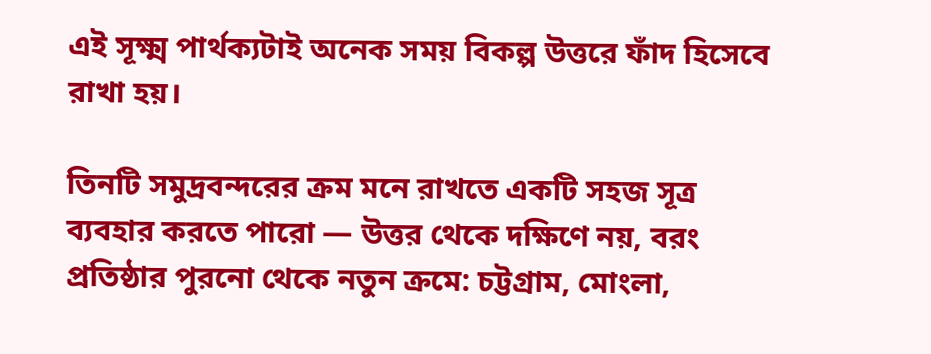এই সূক্ষ্ম পার্থক্যটাই অনেক সময় বিকল্প উত্তরে ফাঁদ হিসেবে রাখা হয়।

তিনটি সমুদ্রবন্দরের ক্রম মনে রাখতে একটি সহজ সূত্র ব্যবহার করতে পারো — উত্তর থেকে দক্ষিণে নয়, বরং প্রতিষ্ঠার পুরনো থেকে নতুন ক্রমে: চট্টগ্রাম, মোংলা,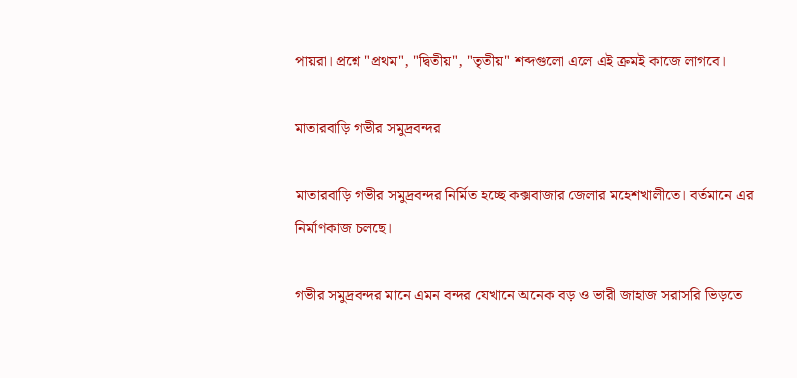পায়রা। প্রশ্নে "প্রথম", "দ্বিতীয়", "তৃতীয়" শব্দগুলো এলে এই ক্রমই কাজে লাগবে।

মাতারবাড়ি গভীর সমুদ্রবন্দর

মাতারবাড়ি গভীর সমুদ্রবন্দর নির্মিত হচ্ছে কক্সবাজার জেলার মহেশখালীতে। বর্তমানে এর নির্মাণকাজ চলছে।

গভীর সমুদ্রবন্দর মানে এমন বন্দর যেখানে অনেক বড় ও ভারী জাহাজ সরাসরি ভিড়তে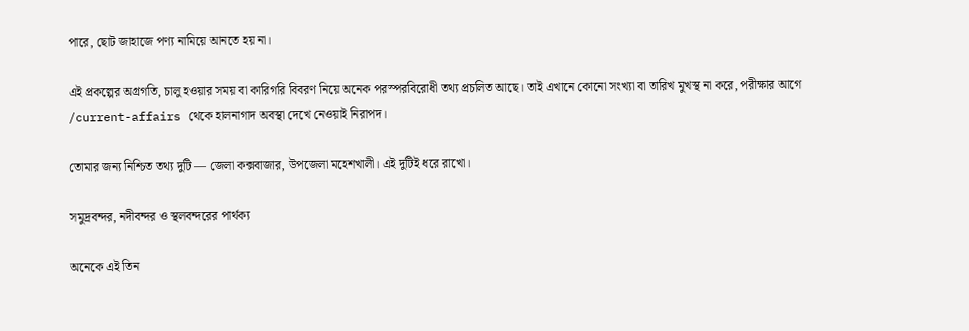পারে, ছোট জাহাজে পণ্য নামিয়ে আনতে হয় না।

এই প্রকল্পের অগ্রগতি, চালু হওয়ার সময় বা কারিগরি বিবরণ নিয়ে অনেক পরস্পরবিরোধী তথ্য প্রচলিত আছে। তাই এখানে কোনো সংখ্যা বা তারিখ মুখস্থ না করে, পরীক্ষার আগে /current-affairs থেকে হালনাগাদ অবস্থা দেখে নেওয়াই নিরাপদ।

তোমার জন্য নিশ্চিত তথ্য দুটি — জেলা কক্সবাজার, উপজেলা মহেশখালী। এই দুটিই ধরে রাখো।

সমুদ্রবন্দর, নদীবন্দর ও স্থলবন্দরের পার্থক্য

অনেকে এই তিন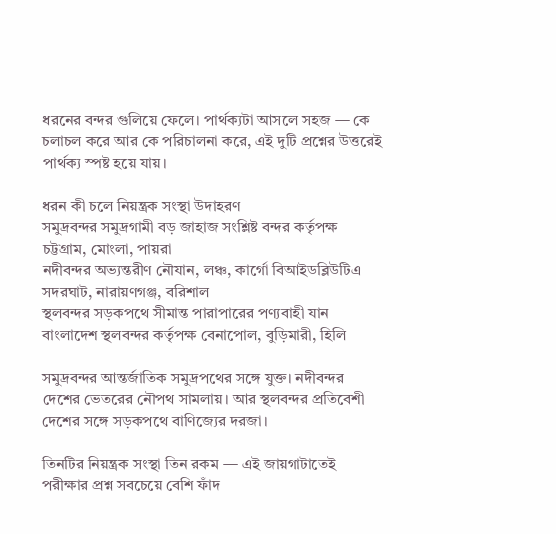ধরনের বন্দর গুলিয়ে ফেলে। পার্থক্যটা আসলে সহজ — কে চলাচল করে আর কে পরিচালনা করে, এই দুটি প্রশ্নের উত্তরেই পার্থক্য স্পষ্ট হয়ে যায়।

ধরন কী চলে নিয়ন্ত্রক সংস্থা উদাহরণ
সমুদ্রবন্দর সমুদ্রগামী বড় জাহাজ সংশ্লিষ্ট বন্দর কর্তৃপক্ষ চট্টগ্রাম, মোংলা, পায়রা
নদীবন্দর অভ্যন্তরীণ নৌযান, লঞ্চ, কার্গো বিআইডব্লিউটিএ সদরঘাট, নারায়ণগঞ্জ, বরিশাল
স্থলবন্দর সড়কপথে সীমান্ত পারাপারের পণ্যবাহী যান বাংলাদেশ স্থলবন্দর কর্তৃপক্ষ বেনাপোল, বুড়িমারী, হিলি

সমুদ্রবন্দর আন্তর্জাতিক সমুদ্রপথের সঙ্গে যুক্ত। নদীবন্দর দেশের ভেতরের নৌপথ সামলায়। আর স্থলবন্দর প্রতিবেশী দেশের সঙ্গে সড়কপথে বাণিজ্যের দরজা।

তিনটির নিয়ন্ত্রক সংস্থা তিন রকম — এই জায়গাটাতেই পরীক্ষার প্রশ্ন সবচেয়ে বেশি ফাঁদ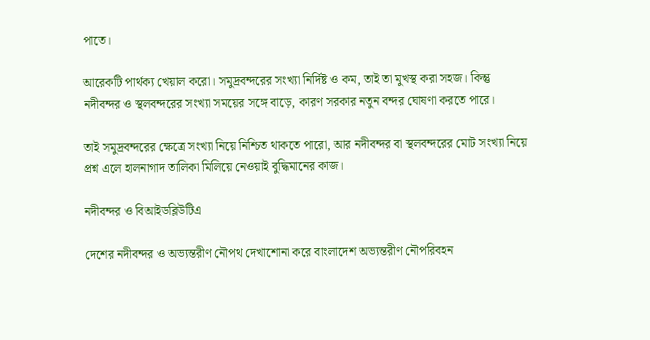পাতে।

আরেকটি পার্থক্য খেয়াল করো। সমুদ্রবন্দরের সংখ্যা নির্দিষ্ট ও কম, তাই তা মুখস্থ করা সহজ। কিন্তু নদীবন্দর ও স্থলবন্দরের সংখ্যা সময়ের সঙ্গে বাড়ে, কারণ সরকার নতুন বন্দর ঘোষণা করতে পারে।

তাই সমুদ্রবন্দরের ক্ষেত্রে সংখ্যা নিয়ে নিশ্চিত থাকতে পারো, আর নদীবন্দর বা স্থলবন্দরের মোট সংখ্যা নিয়ে প্রশ্ন এলে হালনাগাদ তালিকা মিলিয়ে নেওয়াই বুদ্ধিমানের কাজ।

নদীবন্দর ও বিআইডব্লিউটিএ

দেশের নদীবন্দর ও অভ্যন্তরীণ নৌপথ দেখাশোনা করে বাংলাদেশ অভ্যন্তরীণ নৌপরিবহন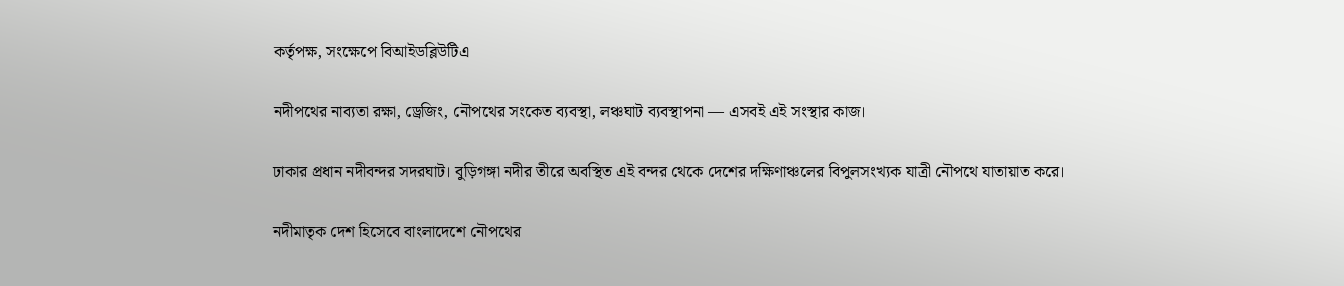কর্তৃপক্ষ, সংক্ষেপে বিআইডব্লিউটিএ

নদীপথের নাব্যতা রক্ষা, ড্রেজিং, নৌপথের সংকেত ব্যবস্থা, লঞ্চঘাট ব্যবস্থাপনা — এসবই এই সংস্থার কাজ।

ঢাকার প্রধান নদীবন্দর সদরঘাট। বুড়িগঙ্গা নদীর তীরে অবস্থিত এই বন্দর থেকে দেশের দক্ষিণাঞ্চলের বিপুলসংখ্যক যাত্রী নৌপথে যাতায়াত করে।

নদীমাতৃক দেশ হিসেবে বাংলাদেশে নৌপথের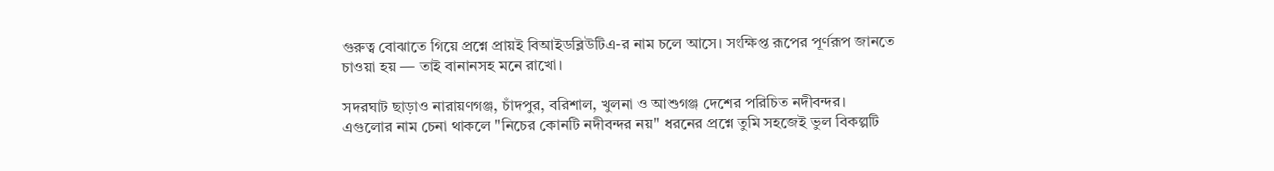গুরুত্ব বোঝাতে গিয়ে প্রশ্নে প্রায়ই বিআইডব্লিউটিএ-র নাম চলে আসে। সংক্ষিপ্ত রূপের পূর্ণরূপ জানতে চাওয়া হয় — তাই বানানসহ মনে রাখো।

সদরঘাট ছাড়াও নারায়ণগঞ্জ, চাঁদপুর, বরিশাল, খুলনা ও আশুগঞ্জ দেশের পরিচিত নদীবন্দর। এগুলোর নাম চেনা থাকলে "নিচের কোনটি নদীবন্দর নয়" ধরনের প্রশ্নে তুমি সহজেই ভুল বিকল্পটি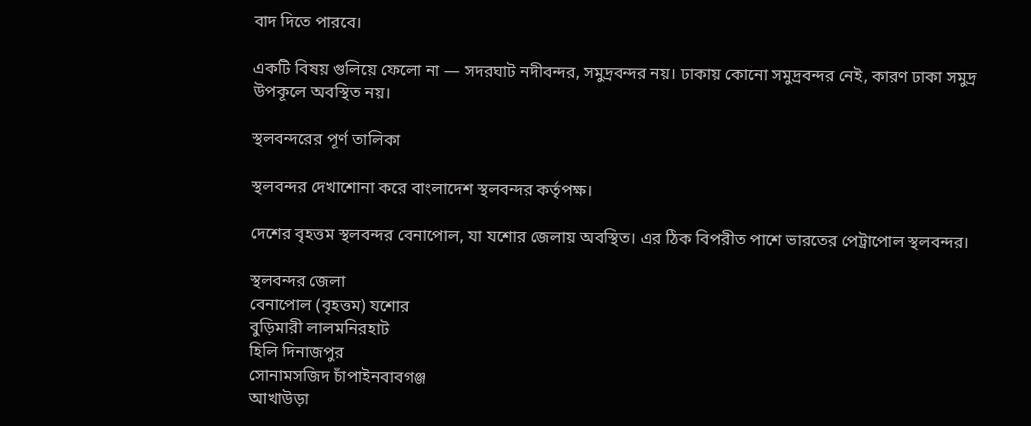বাদ দিতে পারবে।

একটি বিষয় গুলিয়ে ফেলো না — সদরঘাট নদীবন্দর, সমুদ্রবন্দর নয়। ঢাকায় কোনো সমুদ্রবন্দর নেই, কারণ ঢাকা সমুদ্র উপকূলে অবস্থিত নয়।

স্থলবন্দরের পূর্ণ তালিকা

স্থলবন্দর দেখাশোনা করে বাংলাদেশ স্থলবন্দর কর্তৃপক্ষ।

দেশের বৃহত্তম স্থলবন্দর বেনাপোল, যা যশোর জেলায় অবস্থিত। এর ঠিক বিপরীত পাশে ভারতের পেট্রাপোল স্থলবন্দর।

স্থলবন্দর জেলা
বেনাপোল (বৃহত্তম) যশোর
বুড়িমারী লালমনিরহাট
হিলি দিনাজপুর
সোনামসজিদ চাঁপাইনবাবগঞ্জ
আখাউড়া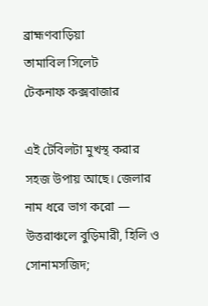ব্রাহ্মণবাড়িয়া
তামাবিল সিলেট
টেকনাফ কক্সবাজার

এই টেবিলটা মুখস্থ করার সহজ উপায় আছে। জেলার নাম ধরে ভাগ করো — উত্তরাঞ্চলে বুড়িমারী, হিলি ও সোনামসজিদ;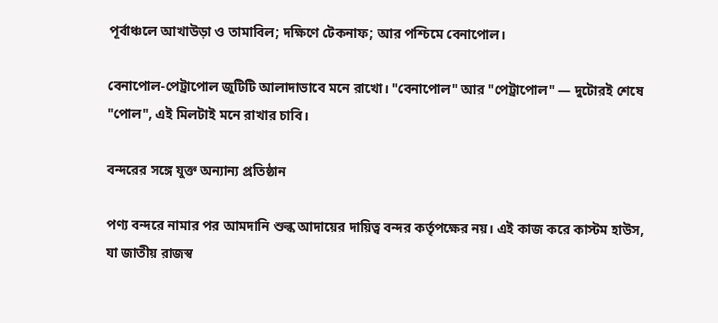পূর্বাঞ্চলে আখাউড়া ও তামাবিল; দক্ষিণে টেকনাফ; আর পশ্চিমে বেনাপোল।

বেনাপোল-পেট্রাপোল জুটিটি আলাদাভাবে মনে রাখো। "বেনাপোল" আর "পেট্রাপোল" — দুটোরই শেষে "পোল", এই মিলটাই মনে রাখার চাবি।

বন্দরের সঙ্গে যুক্ত অন্যান্য প্রতিষ্ঠান

পণ্য বন্দরে নামার পর আমদানি শুল্ক আদায়ের দায়িত্ব বন্দর কর্তৃপক্ষের নয়। এই কাজ করে কাস্টম হাউস, যা জাতীয় রাজস্ব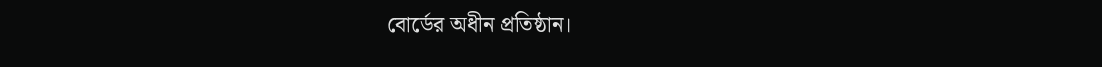বোর্ডের অধীন প্রতিষ্ঠান।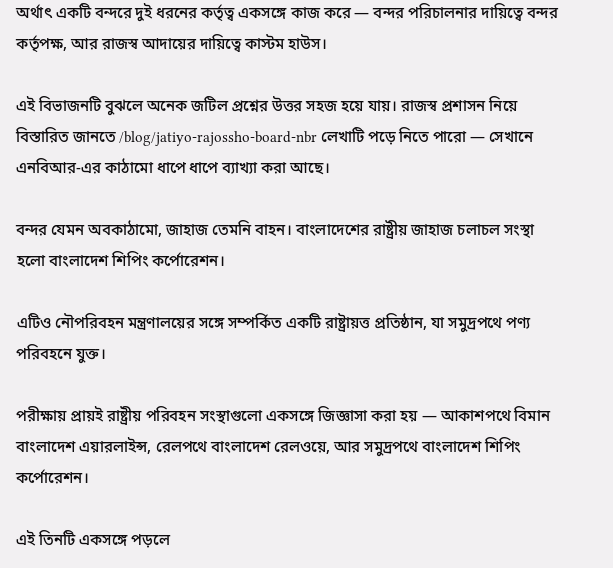অর্থাৎ একটি বন্দরে দুই ধরনের কর্তৃত্ব একসঙ্গে কাজ করে — বন্দর পরিচালনার দায়িত্বে বন্দর কর্তৃপক্ষ, আর রাজস্ব আদায়ের দায়িত্বে কাস্টম হাউস।

এই বিভাজনটি বুঝলে অনেক জটিল প্রশ্নের উত্তর সহজ হয়ে যায়। রাজস্ব প্রশাসন নিয়ে বিস্তারিত জানতে /blog/jatiyo-rajossho-board-nbr লেখাটি পড়ে নিতে পারো — সেখানে এনবিআর-এর কাঠামো ধাপে ধাপে ব্যাখ্যা করা আছে।

বন্দর যেমন অবকাঠামো, জাহাজ তেমনি বাহন। বাংলাদেশের রাষ্ট্রীয় জাহাজ চলাচল সংস্থা হলো বাংলাদেশ শিপিং কর্পোরেশন।

এটিও নৌপরিবহন মন্ত্রণালয়ের সঙ্গে সম্পর্কিত একটি রাষ্ট্রায়ত্ত প্রতিষ্ঠান, যা সমুদ্রপথে পণ্য পরিবহনে যুক্ত।

পরীক্ষায় প্রায়ই রাষ্ট্রীয় পরিবহন সংস্থাগুলো একসঙ্গে জিজ্ঞাসা করা হয় — আকাশপথে বিমান বাংলাদেশ এয়ারলাইন্স, রেলপথে বাংলাদেশ রেলওয়ে, আর সমুদ্রপথে বাংলাদেশ শিপিং কর্পোরেশন।

এই তিনটি একসঙ্গে পড়লে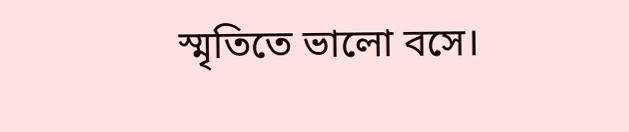স্মৃতিতে ভালো বসে।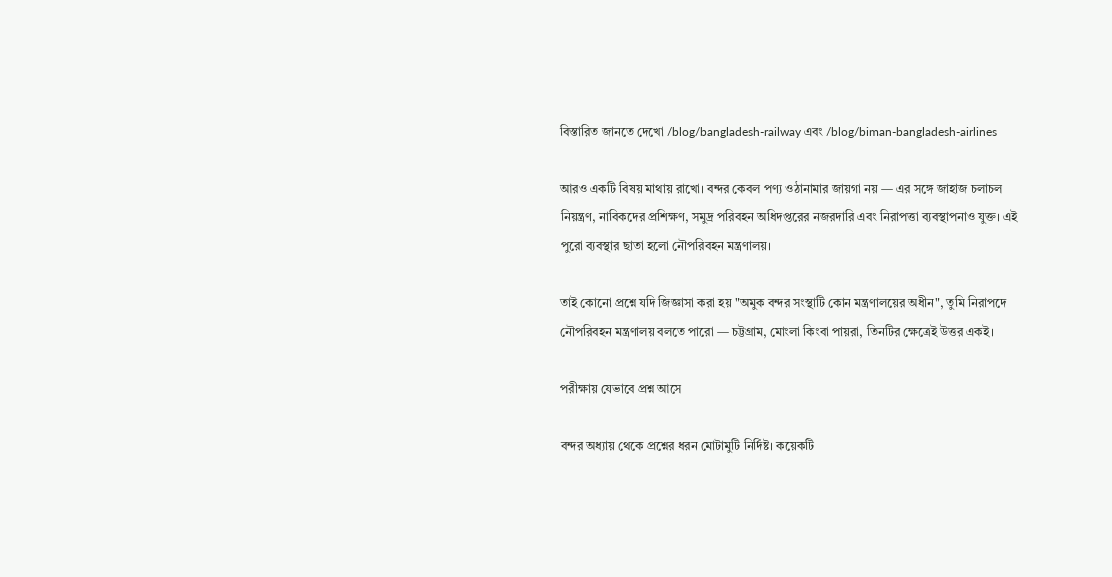বিস্তারিত জানতে দেখো /blog/bangladesh-railway এবং /blog/biman-bangladesh-airlines

আরও একটি বিষয় মাথায় রাখো। বন্দর কেবল পণ্য ওঠানামার জায়গা নয় — এর সঙ্গে জাহাজ চলাচল নিয়ন্ত্রণ, নাবিকদের প্রশিক্ষণ, সমুদ্র পরিবহন অধিদপ্তরের নজরদারি এবং নিরাপত্তা ব্যবস্থাপনাও যুক্ত। এই পুরো ব্যবস্থার ছাতা হলো নৌপরিবহন মন্ত্রণালয়।

তাই কোনো প্রশ্নে যদি জিজ্ঞাসা করা হয় "অমুক বন্দর সংস্থাটি কোন মন্ত্রণালয়ের অধীন", তুমি নিরাপদে নৌপরিবহন মন্ত্রণালয় বলতে পারো — চট্টগ্রাম, মোংলা কিংবা পায়রা, তিনটির ক্ষেত্রেই উত্তর একই।

পরীক্ষায় যেভাবে প্রশ্ন আসে

বন্দর অধ্যায় থেকে প্রশ্নের ধরন মোটামুটি নির্দিষ্ট। কয়েকটি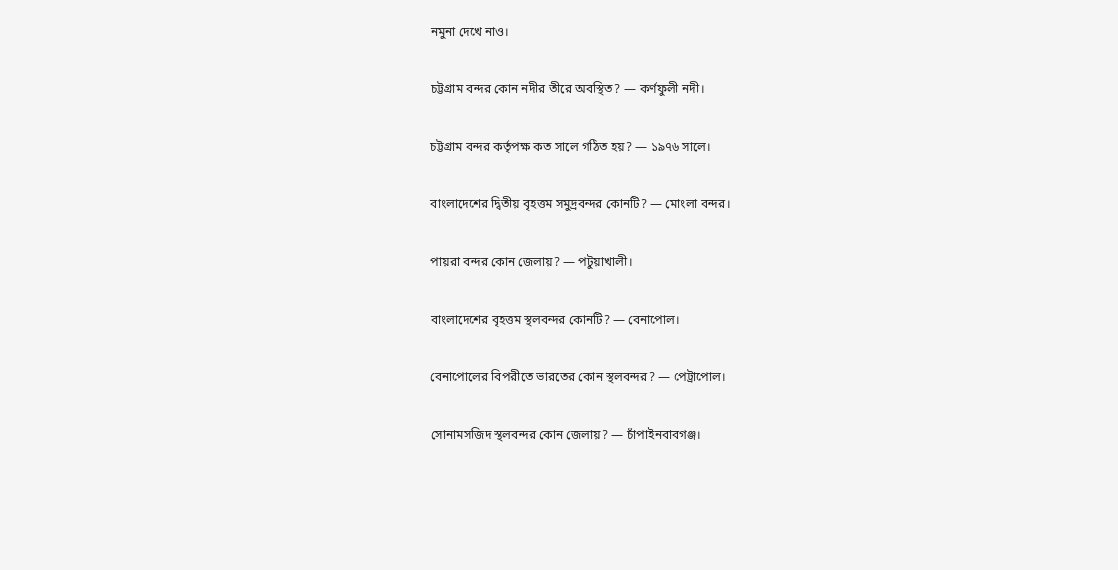নমুনা দেখে নাও।

চট্টগ্রাম বন্দর কোন নদীর তীরে অবস্থিত? — কর্ণফুলী নদী।

চট্টগ্রাম বন্দর কর্তৃপক্ষ কত সালে গঠিত হয়? — ১৯৭৬ সালে।

বাংলাদেশের দ্বিতীয় বৃহত্তম সমুদ্রবন্দর কোনটি? — মোংলা বন্দর।

পায়রা বন্দর কোন জেলায়? — পটুয়াখালী।

বাংলাদেশের বৃহত্তম স্থলবন্দর কোনটি? — বেনাপোল।

বেনাপোলের বিপরীতে ভারতের কোন স্থলবন্দর? — পেট্রাপোল।

সোনামসজিদ স্থলবন্দর কোন জেলায়? — চাঁপাইনবাবগঞ্জ।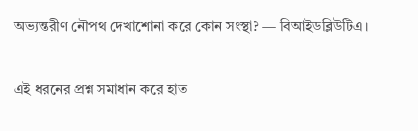অভ্যন্তরীণ নৌপথ দেখাশোনা করে কোন সংস্থা? — বিআইডব্লিউটিএ।

এই ধরনের প্রশ্ন সমাধান করে হাত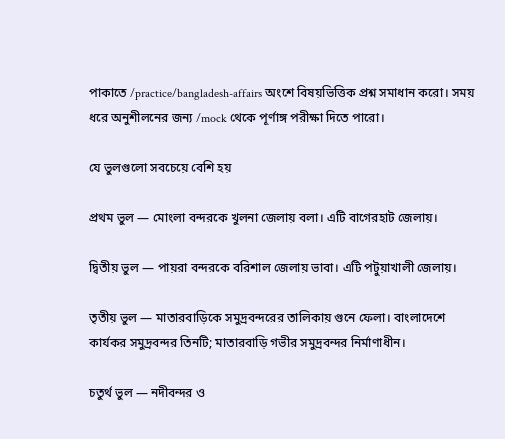পাকাতে /practice/bangladesh-affairs অংশে বিষয়ভিত্তিক প্রশ্ন সমাধান করো। সময় ধরে অনুশীলনের জন্য /mock থেকে পূর্ণাঙ্গ পরীক্ষা দিতে পারো।

যে ভুলগুলো সবচেয়ে বেশি হয়

প্রথম ভুল — মোংলা বন্দরকে খুলনা জেলায় বলা। এটি বাগেরহাট জেলায়।

দ্বিতীয় ভুল — পায়রা বন্দরকে বরিশাল জেলায় ভাবা। এটি পটুয়াখালী জেলায়।

তৃতীয় ভুল — মাতারবাড়িকে সমুদ্রবন্দরের তালিকায় গুনে ফেলা। বাংলাদেশে কার্যকর সমুদ্রবন্দর তিনটি; মাতারবাড়ি গভীর সমুদ্রবন্দর নির্মাণাধীন।

চতুর্থ ভুল — নদীবন্দর ও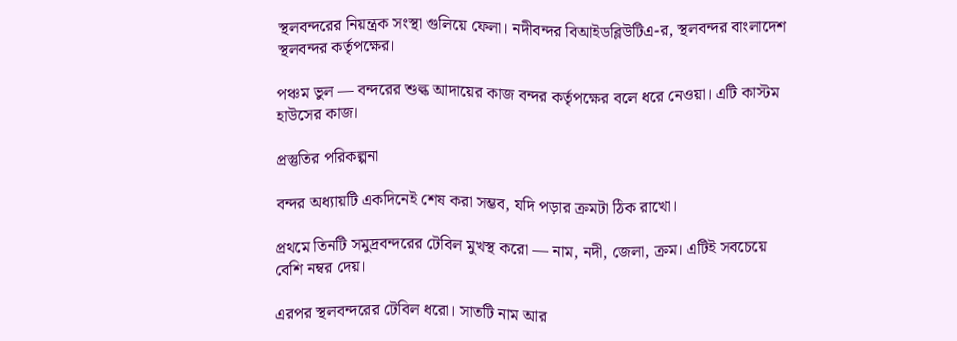স্থলবন্দরের নিয়ন্ত্রক সংস্থা গুলিয়ে ফেলা। নদীবন্দর বিআইডব্লিউটিএ-র, স্থলবন্দর বাংলাদেশ স্থলবন্দর কর্তৃপক্ষের।

পঞ্চম ভুল — বন্দরের শুল্ক আদায়ের কাজ বন্দর কর্তৃপক্ষের বলে ধরে নেওয়া। এটি কাস্টম হাউসের কাজ।

প্রস্তুতির পরিকল্পনা

বন্দর অধ্যায়টি একদিনেই শেষ করা সম্ভব, যদি পড়ার ক্রমটা ঠিক রাখো।

প্রথমে তিনটি সমুদ্রবন্দরের টেবিল মুখস্থ করো — নাম, নদী, জেলা, ক্রম। এটিই সবচেয়ে বেশি নম্বর দেয়।

এরপর স্থলবন্দরের টেবিল ধরো। সাতটি নাম আর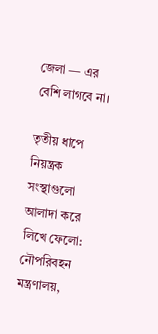জেলা — এর বেশি লাগবে না।

তৃতীয় ধাপে নিয়ন্ত্রক সংস্থাগুলো আলাদা করে লিখে ফেলো: নৌপরিবহন মন্ত্রণালয়,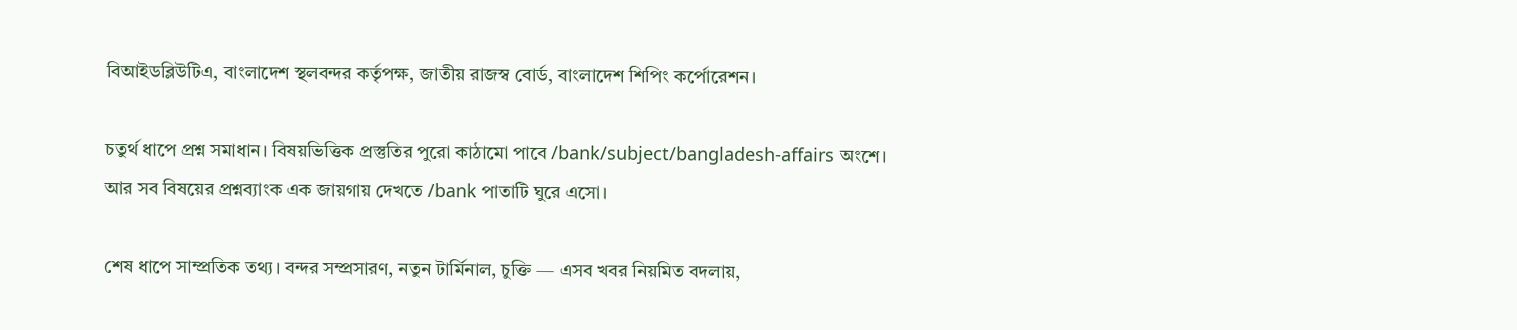বিআইডব্লিউটিএ, বাংলাদেশ স্থলবন্দর কর্তৃপক্ষ, জাতীয় রাজস্ব বোর্ড, বাংলাদেশ শিপিং কর্পোরেশন।

চতুর্থ ধাপে প্রশ্ন সমাধান। বিষয়ভিত্তিক প্রস্তুতির পুরো কাঠামো পাবে /bank/subject/bangladesh-affairs অংশে। আর সব বিষয়ের প্রশ্নব্যাংক এক জায়গায় দেখতে /bank পাতাটি ঘুরে এসো।

শেষ ধাপে সাম্প্রতিক তথ্য। বন্দর সম্প্রসারণ, নতুন টার্মিনাল, চুক্তি — এসব খবর নিয়মিত বদলায়,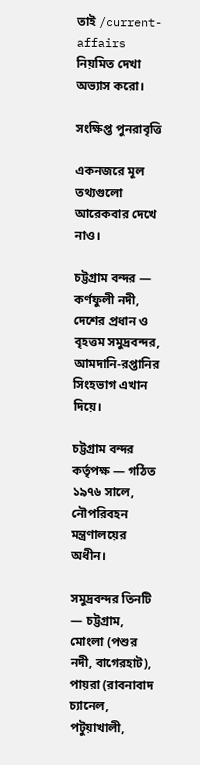তাই /current-affairs নিয়মিত দেখা অভ্যাস করো।

সংক্ষিপ্ত পুনরাবৃত্তি

একনজরে মূল তথ্যগুলো আরেকবার দেখে নাও।

চট্টগ্রাম বন্দর — কর্ণফুলী নদী, দেশের প্রধান ও বৃহত্তম সমুদ্রবন্দর, আমদানি-রপ্তানির সিংহভাগ এখান দিয়ে।

চট্টগ্রাম বন্দর কর্তৃপক্ষ — গঠিত ১৯৭৬ সালে, নৌপরিবহন মন্ত্রণালয়ের অধীন।

সমুদ্রবন্দর তিনটি — চট্টগ্রাম, মোংলা (পশুর নদী, বাগেরহাট), পায়রা (রাবনাবাদ চ্যানেল, পটুয়াখালী,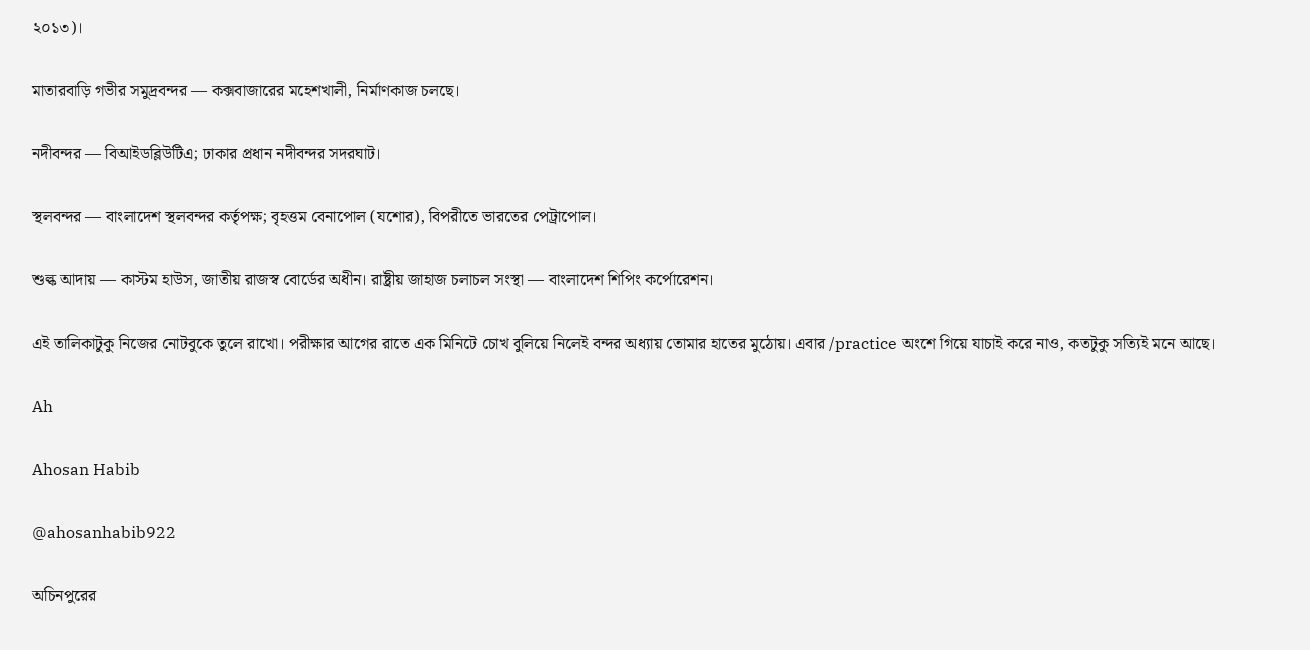২০১৩)।

মাতারবাড়ি গভীর সমুদ্রবন্দর — কক্সবাজারের মহেশখালী, নির্মাণকাজ চলছে।

নদীবন্দর — বিআইডব্লিউটিএ; ঢাকার প্রধান নদীবন্দর সদরঘাট।

স্থলবন্দর — বাংলাদেশ স্থলবন্দর কর্তৃপক্ষ; বৃহত্তম বেনাপোল (যশোর), বিপরীতে ভারতের পেট্রাপোল।

শুল্ক আদায় — কাস্টম হাউস, জাতীয় রাজস্ব বোর্ডের অধীন। রাষ্ট্রীয় জাহাজ চলাচল সংস্থা — বাংলাদেশ শিপিং কর্পোরেশন।

এই তালিকাটুকু নিজের নোটবুকে তুলে রাখো। পরীক্ষার আগের রাতে এক মিনিটে চোখ বুলিয়ে নিলেই বন্দর অধ্যায় তোমার হাতের মুঠোয়। এবার /practice অংশে গিয়ে যাচাই করে নাও, কতটুকু সত্যিই মনে আছে।

Ah

Ahosan Habib

@ahosanhabib922

অচিনপুরের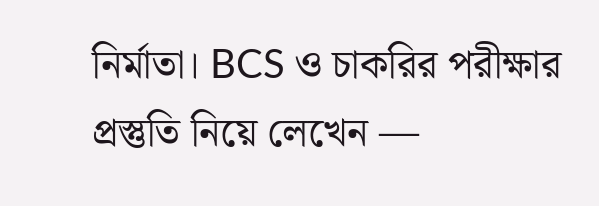নির্মাতা। BCS ও চাকরির পরীক্ষার প্রস্তুতি নিয়ে লেখেন —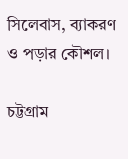সিলেবাস, ব্যাকরণ ও পড়ার কৌশল।

চট্টগ্রাম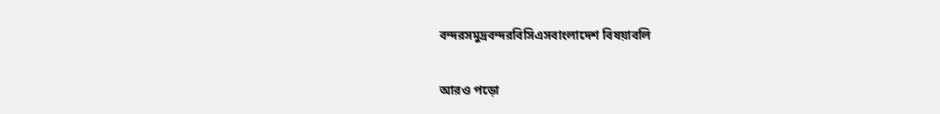বন্দরসমুদ্রবন্দরবিসিএসবাংলাদেশ বিষয়াবলি

আরও পড়ো